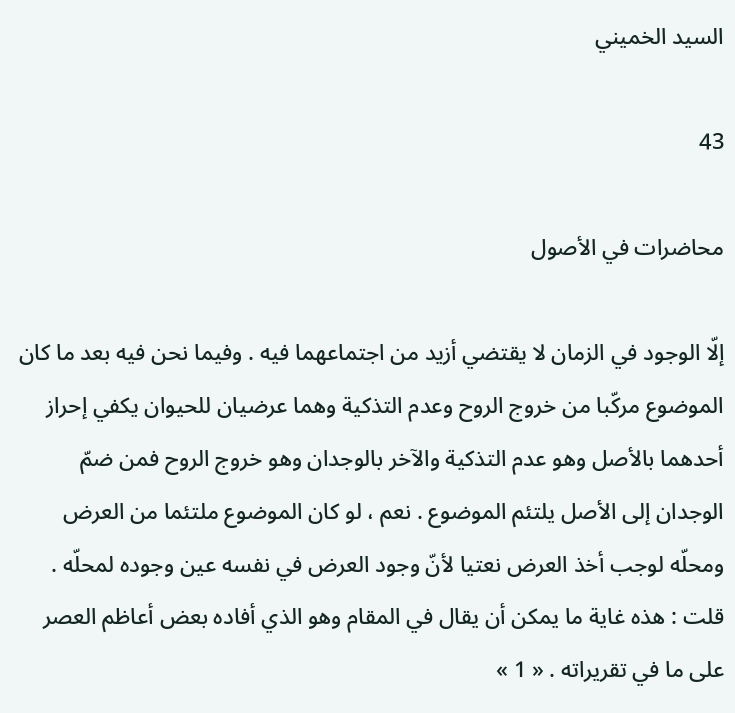السيد الخميني

43

محاضرات في الأصول

إلّا الوجود في الزمان لا يقتضي أزيد من اجتماعهما فيه . وفيما نحن فيه بعد ما كان الموضوع مركّبا من خروج الروح وعدم التذكية وهما عرضيان للحيوان يكفي إحراز أحدهما بالأصل وهو عدم التذكية والآخر بالوجدان وهو خروج الروح فمن ضمّ الوجدان إلى الأصل يلتئم الموضوع . نعم ، لو كان الموضوع ملتئما من العرض ومحلّه لوجب أخذ العرض نعتيا لأنّ وجود العرض في نفسه عين وجوده لمحلّه . قلت : هذه غاية ما يمكن أن يقال في المقام وهو الذي أفاده بعض أعاظم العصر على ما في تقريراته . « 1 »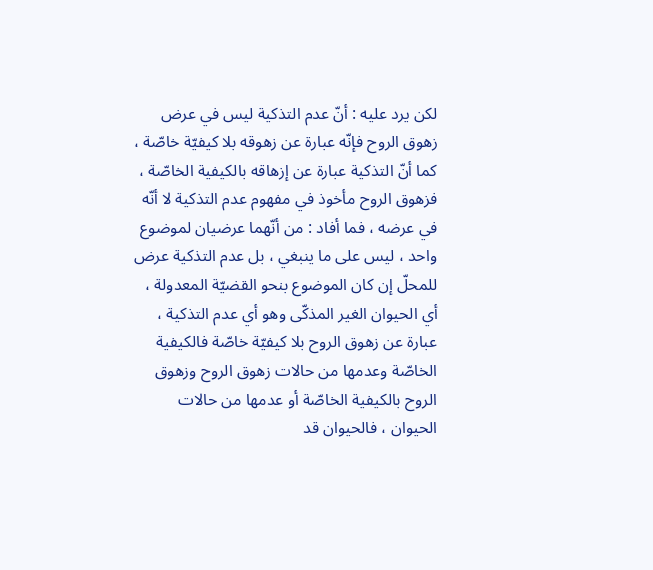لكن يرد عليه : أنّ عدم التذكية ليس في عرض زهوق الروح فإنّه عبارة عن زهوقه بلا كيفيّة خاصّة ، كما أنّ التذكية عبارة عن إزهاقه بالكيفية الخاصّة ، فزهوق الروح مأخوذ في مفهوم عدم التذكية لا أنّه في عرضه ، فما أفاد : من أنّهما عرضيان لموضوع واحد ، ليس على ما ينبغي ، بل عدم التذكية عرض للمحلّ إن كان الموضوع بنحو القضيّة المعدولة ، أي الحيوان الغير المذكّى وهو أي عدم التذكية ، عبارة عن زهوق الروح بلا كيفيّة خاصّة فالكيفية الخاصّة وعدمها من حالات زهوق الروح وزهوق الروح بالكيفية الخاصّة أو عدمها من حالات الحيوان ، فالحيوان قد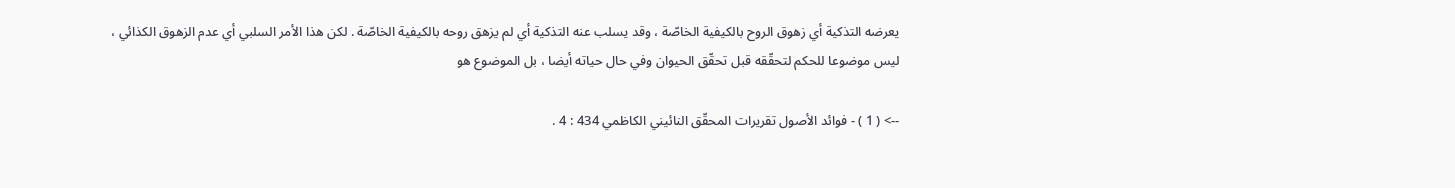يعرضه التذكية أي زهوق الروح بالكيفية الخاصّة ، وقد يسلب عنه التذكية أي لم يزهق روحه بالكيفية الخاصّة . لكن هذا الأمر السلبي أي عدم الزهوق الكذائي ، ليس موضوعا للحكم لتحقّقه قبل تحقّق الحيوان وفي حال حياته أيضا ، بل الموضوع هو

--> ( 1 ) - فوائد الأصول تقريرات المحقّق النائيني الكاظمي 434 : 4 .